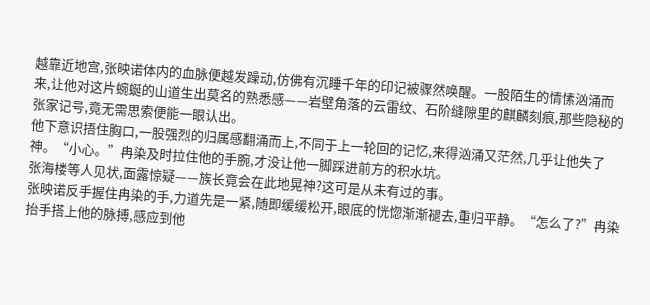越靠近地宫,张映诺体内的血脉便越发躁动,仿佛有沉睡千年的印记被骤然唤醒。一股陌生的情愫汹涌而来,让他对这片蜿蜒的山道生出莫名的熟悉感——岩壁角落的云雷纹、石阶缝隙里的麒麟刻痕,那些隐秘的张家记号,竟无需思索便能一眼认出。
他下意识捂住胸口,一股强烈的归属感翻涌而上,不同于上一轮回的记忆,来得汹涌又茫然,几乎让他失了神。“小心。”冉染及时拉住他的手腕,才没让他一脚踩进前方的积水坑。
张海楼等人见状,面露惊疑——族长竟会在此地晃神?这可是从未有过的事。
张映诺反手握住冉染的手,力道先是一紧,随即缓缓松开,眼底的恍惚渐渐褪去,重归平静。“怎么了?”冉染抬手搭上他的脉搏,感应到他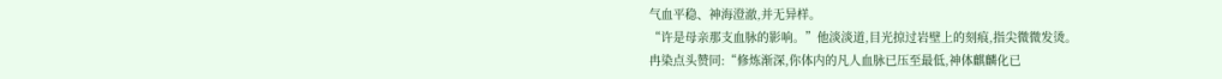气血平稳、神海澄澈,并无异样。
“许是母亲那支血脉的影响。”他淡淡道,目光掠过岩壁上的刻痕,指尖微微发烫。
冉染点头赞同:“修炼渐深,你体内的凡人血脉已压至最低,神体麒麟化已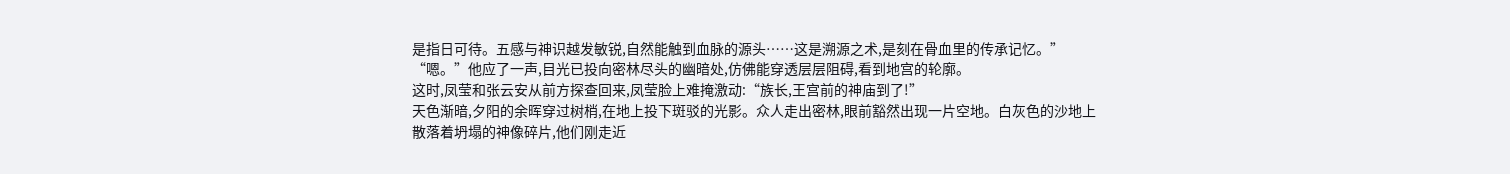是指日可待。五感与神识越发敏锐,自然能触到血脉的源头……这是溯源之术,是刻在骨血里的传承记忆。”
“嗯。”他应了一声,目光已投向密林尽头的幽暗处,仿佛能穿透层层阻碍,看到地宫的轮廓。
这时,凤莹和张云安从前方探查回来,凤莹脸上难掩激动:“族长,王宫前的神庙到了!”
天色渐暗,夕阳的余晖穿过树梢,在地上投下斑驳的光影。众人走出密林,眼前豁然出现一片空地。白灰色的沙地上散落着坍塌的神像碎片,他们刚走近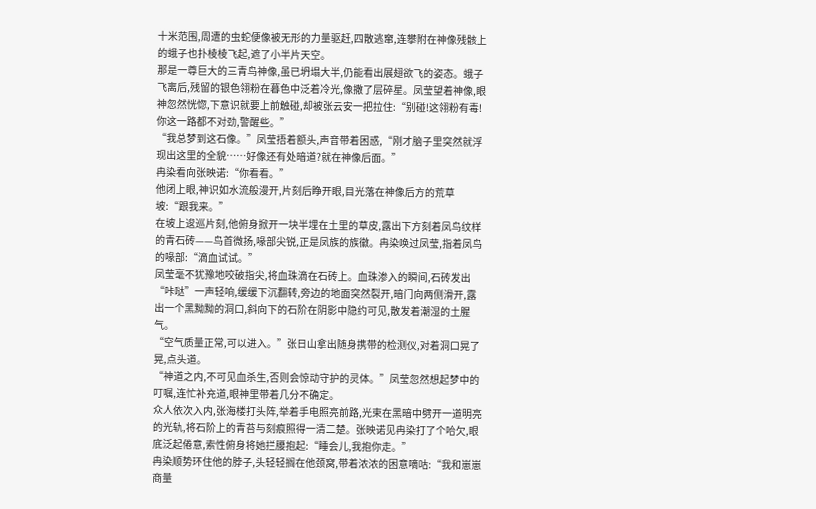十米范围,周遭的虫蛇便像被无形的力量驱赶,四散逃窜,连攀附在神像残骸上的蛾子也扑棱棱飞起,遮了小半片天空。
那是一尊巨大的三青鸟神像,虽已坍塌大半,仍能看出展翅欲飞的姿态。蛾子飞离后,残留的银色翎粉在暮色中泛着冷光,像撒了层碎星。凤莹望着神像,眼神忽然恍惚,下意识就要上前触碰,却被张云安一把拉住:“别碰!这翎粉有毒!你这一路都不对劲,警醒些。”
“我总梦到这石像。”凤莹捂着额头,声音带着困惑,“刚才脑子里突然就浮现出这里的全貌……好像还有处暗道?就在神像后面。”
冉染看向张映诺:“你看看。”
他闭上眼,神识如水流般漫开,片刻后睁开眼,目光落在神像后方的荒草坡:“跟我来。”
在坡上逡巡片刻,他俯身掀开一块半埋在土里的草皮,露出下方刻着凤鸟纹样的青石砖——鸟首微扬,喙部尖锐,正是凤族的族徽。冉染唤过凤莹,指着凤鸟的喙部:“滴血试试。”
凤莹毫不犹豫地咬破指尖,将血珠滴在石砖上。血珠渗入的瞬间,石砖发出“咔哒”一声轻响,缓缓下沉翻转,旁边的地面突然裂开,暗门向两侧滑开,露出一个黑黝黝的洞口,斜向下的石阶在阴影中隐约可见,散发着潮湿的土腥气。
“空气质量正常,可以进入。”张日山拿出随身携带的检测仪,对着洞口晃了晃,点头道。
“神道之内,不可见血杀生,否则会惊动守护的灵体。”凤莹忽然想起梦中的叮嘱,连忙补充道,眼神里带着几分不确定。
众人依次入内,张海楼打头阵,举着手电照亮前路,光束在黑暗中劈开一道明亮的光轨,将石阶上的青苔与刻痕照得一清二楚。张映诺见冉染打了个哈欠,眼底泛起倦意,索性俯身将她拦腰抱起:“睡会儿,我抱你走。”
冉染顺势环住他的脖子,头轻轻搁在他颈窝,带着浓浓的困意嘀咕:“我和崽崽商量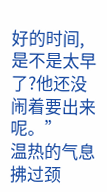好的时间,是不是太早了?他还没闹着要出来呢。”
温热的气息拂过颈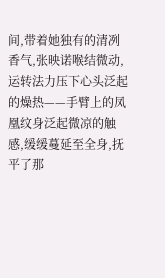间,带着她独有的清冽香气,张映诺喉结微动,运转法力压下心头泛起的燥热——手臂上的凤凰纹身泛起微凉的触感,缓缓蔓延至全身,抚平了那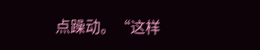点躁动。“这样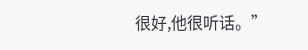很好,他很听话。”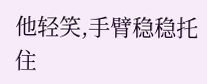他轻笑,手臂稳稳托住